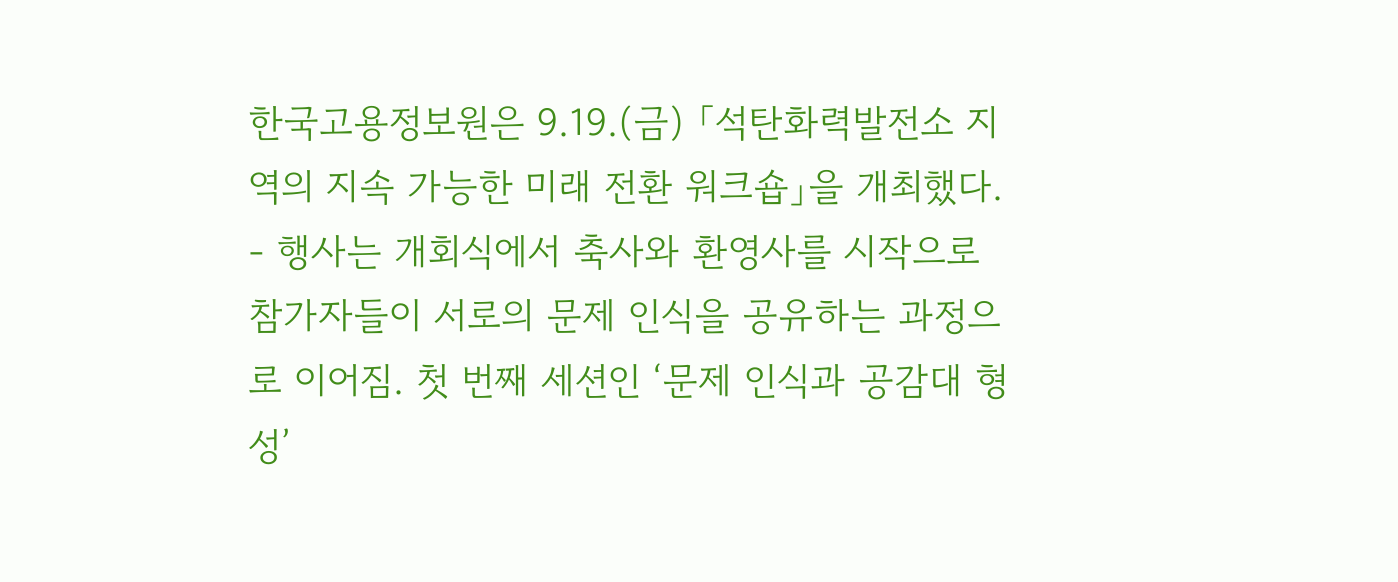한국고용정보원은 9.19.(금) 「석탄화력발전소 지역의 지속 가능한 미래 전환 워크숍」을 개최했다.
- 행사는 개회식에서 축사와 환영사를 시작으로 참가자들이 서로의 문제 인식을 공유하는 과정으로 이어짐. 첫 번째 세션인 ‘문제 인식과 공감대 형성’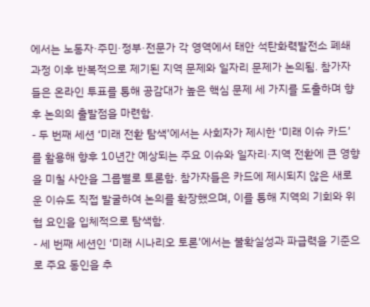에서는 노동자·주민·정부·전문가 각 영역에서 태안 석탄화력발전소 폐쇄 과정 이후 반복적으로 제기된 지역 문제와 일자리 문제가 논의됨. 참가자들은 온라인 투표를 통해 공감대가 높은 핵심 문제 세 가지를 도출하며 향후 논의의 출발점을 마련함.
- 두 번째 세션 ‘미래 전환 탐색’에서는 사회자가 제시한 ‘미래 이슈 카드’를 활용해 향후 10년간 예상되는 주요 이슈와 일자리·지역 전환에 큰 영향을 미칠 사안을 그룹별로 토론함. 참가자들은 카드에 제시되지 않은 새로운 이슈도 직접 발굴하여 논의를 확장했으며, 이를 통해 지역의 기회와 위협 요인을 입체적으로 탐색함.
- 세 번째 세션인 ‘미래 시나리오 토론’에서는 불확실성과 파급력을 기준으로 주요 동인을 추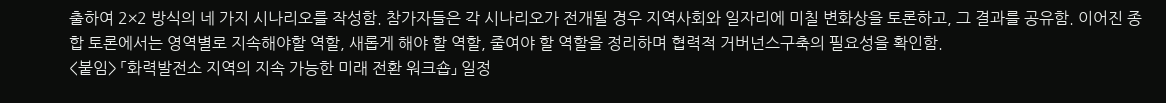출하여 2×2 방식의 네 가지 시나리오를 작성함. 참가자들은 각 시나리오가 전개될 경우 지역사회와 일자리에 미칠 변화상을 토론하고, 그 결과를 공유함. 이어진 종합 토론에서는 영역별로 지속해야할 역할, 새롭게 해야 할 역할, 줄여야 할 역할을 정리하며 협력적 거버넌스구축의 필요성을 확인함.
<붙임> 「화력발전소 지역의 지속 가능한 미래 전환 워크숍」 일정